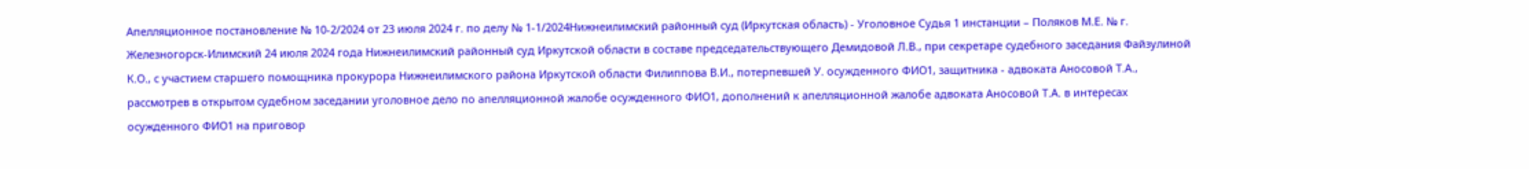Апелляционное постановление № 10-2/2024 от 23 июля 2024 г. по делу № 1-1/2024Нижнеилимский районный суд (Иркутская область) - Уголовное Судья 1 инстанции – Поляков М.Е. № г. Железногорск-Илимский 24 июля 2024 года Нижнеилимский районный суд Иркутской области в составе председательствующего Демидовой Л.В., при секретаре судебного заседания Файзулиной К.О., с участием старшего помощника прокурора Нижнеилимского района Иркутской области Филиппова В.И., потерпевшей У. осужденного ФИО1, защитника - адвоката Аносовой Т.А., рассмотрев в открытом судебном заседании уголовное дело по апелляционной жалобе осужденного ФИО1, дополнений к апелляционной жалобе адвоката Аносовой Т.А. в интересах осужденного ФИО1 на приговор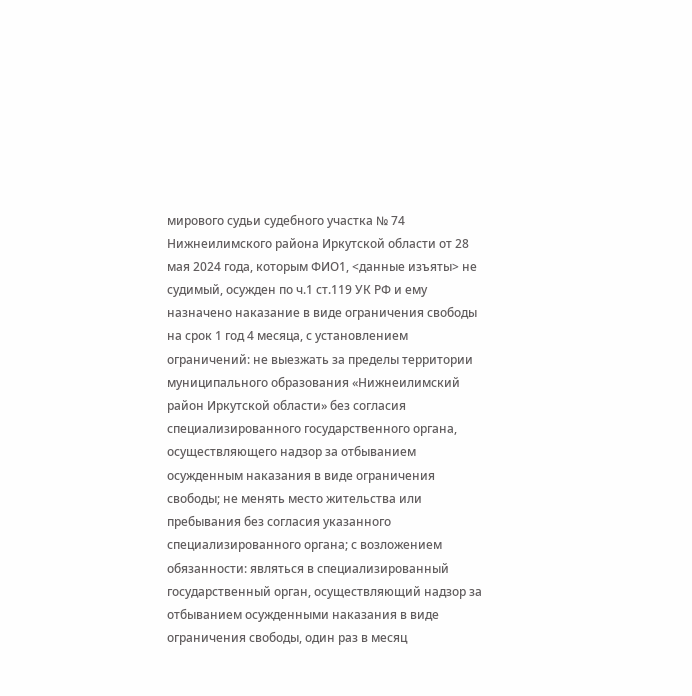мирового судьи судебного участка № 74 Нижнеилимского района Иркутской области от 28 мая 2024 года, которым ФИО1, <данные изъяты> не судимый, осужден по ч.1 ст.119 УК РФ и ему назначено наказание в виде ограничения свободы на срок 1 год 4 месяца, с установлением ограничений: не выезжать за пределы территории муниципального образования «Нижнеилимский район Иркутской области» без согласия специализированного государственного органа, осуществляющего надзор за отбыванием осужденным наказания в виде ограничения свободы; не менять место жительства или пребывания без согласия указанного специализированного органа; с возложением обязанности: являться в специализированный государственный орган, осуществляющий надзор за отбыванием осужденными наказания в виде ограничения свободы, один раз в месяц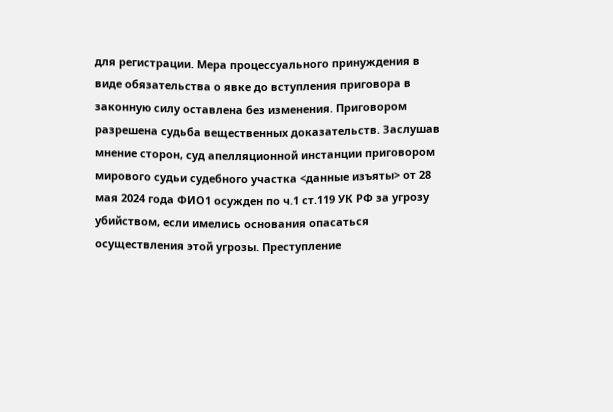для регистрации. Мера процессуального принуждения в виде обязательства о явке до вступления приговора в законную силу оставлена без изменения. Приговором разрешена судьба вещественных доказательств. Заслушав мнение сторон, суд апелляционной инстанции приговором мирового судьи судебного участка <данные изъяты> от 28 мая 2024 года ФИО1 осужден по ч.1 ст.119 УК РФ за угрозу убийством, если имелись основания опасаться осуществления этой угрозы. Преступление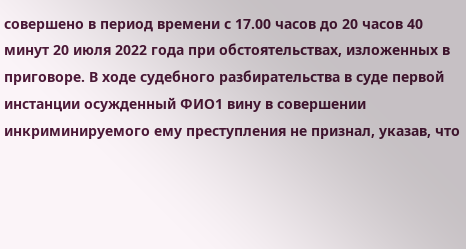совершено в период времени с 17.00 часов до 20 часов 40 минут 20 июля 2022 года при обстоятельствах, изложенных в приговоре. В ходе судебного разбирательства в суде первой инстанции осужденный ФИО1 вину в совершении инкриминируемого ему преступления не признал, указав, что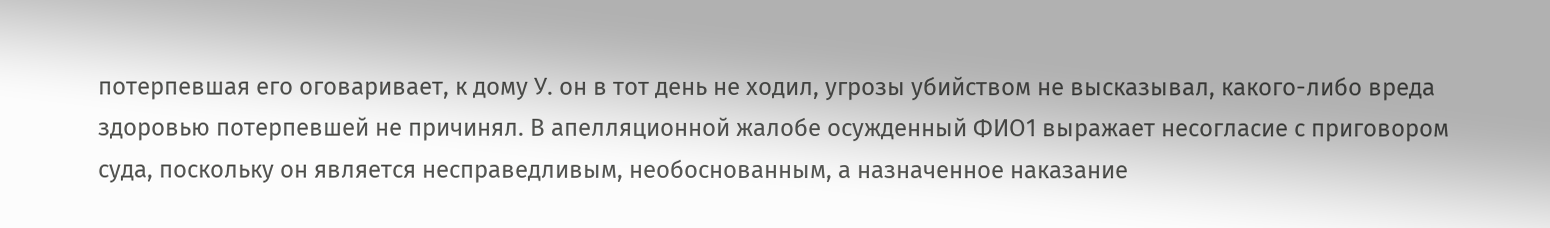потерпевшая его оговаривает, к дому У. он в тот день не ходил, угрозы убийством не высказывал, какого-либо вреда здоровью потерпевшей не причинял. В апелляционной жалобе осужденный ФИО1 выражает несогласие с приговором суда, поскольку он является несправедливым, необоснованным, а назначенное наказание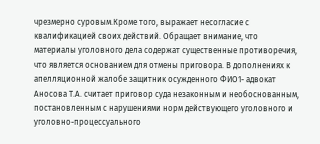чрезмерно суровым.Кроме того, выражает несогласие с квалификацией своих действий. Обращает внимание, что материалы уголовного дела содержат существенные противоречия, что является основанием для отмены приговора. В дополнениях к апелляционной жалобе защитник осужденного ФИО1- адвокат Аносова Т.А. считает приговор суда незаконным и необоснованным, постановленным с нарушениями норм действующего уголовного и уголовно-процессуального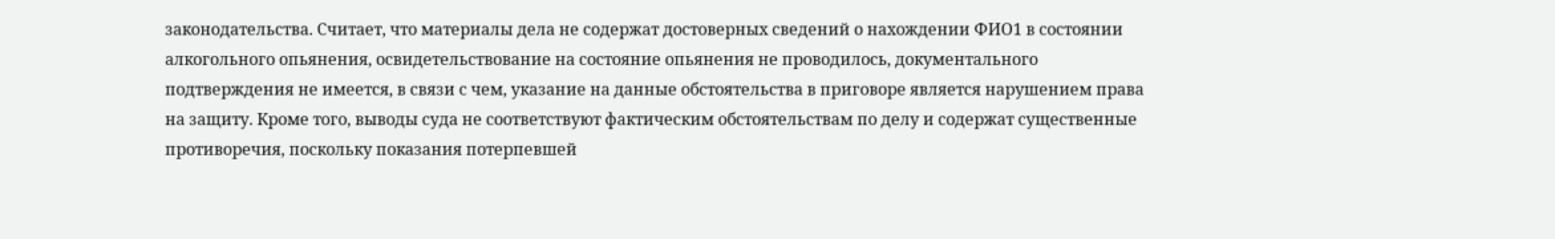законодательства. Считает, что материалы дела не содержат достоверных сведений о нахождении ФИО1 в состоянии алкогольного опьянения, освидетельствование на состояние опьянения не проводилось, документального подтверждения не имеется, в связи с чем, указание на данные обстоятельства в приговоре является нарушением права на защиту. Кроме того, выводы суда не соответствуют фактическим обстоятельствам по делу и содержат существенные противоречия, поскольку показания потерпевшей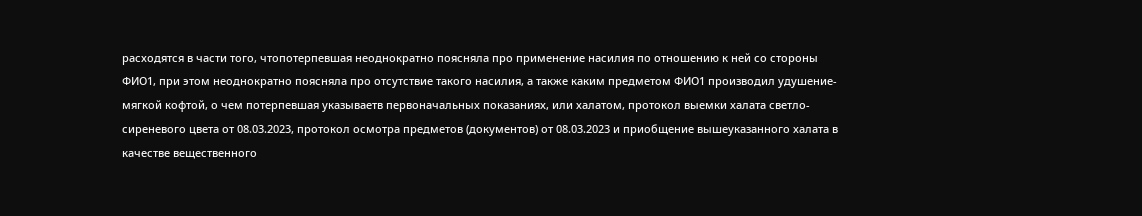расходятся в части того, чтопотерпевшая неоднократно поясняла про применение насилия по отношению к ней со стороны ФИО1, при этом неоднократно поясняла про отсутствие такого насилия, а также каким предметом ФИО1 производил удушение- мягкой кофтой, о чем потерпевшая указываетв первоначальных показаниях, или халатом, протокол выемки халата светло-сиреневого цвета от 08.03.2023, протокол осмотра предметов (документов) от 08.03.2023 и приобщение вышеуказанного халата в качестве вещественного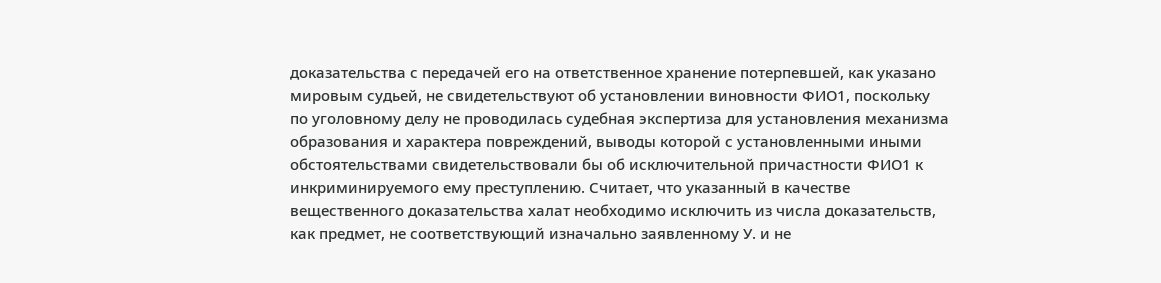доказательства с передачей его на ответственное хранение потерпевшей, как указано мировым судьей, не свидетельствуют об установлении виновности ФИО1, поскольку по уголовному делу не проводилась судебная экспертиза для установления механизма образования и характера повреждений, выводы которой с установленными иными обстоятельствами свидетельствовали бы об исключительной причастности ФИО1 к инкриминируемого ему преступлению. Считает, что указанный в качестве вещественного доказательства халат необходимо исключить из числа доказательств, как предмет, не соответствующий изначально заявленному У. и не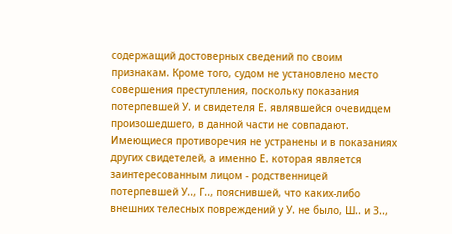содержащий достоверных сведений по своим признакам. Кроме того, судом не установлено место совершения преступления, поскольку показания потерпевшей У. и свидетеля Е. являвшейся очевидцем произошедшего, в данной части не совпадают. Имеющиеся противоречия не устранены и в показаниях других свидетелей, а именно Е. которая является заинтересованным лицом - родственницей потерпевшей У.., Г.., пояснившей, что каких-либо внешних телесных повреждений у У. не было, Ш.. и З..,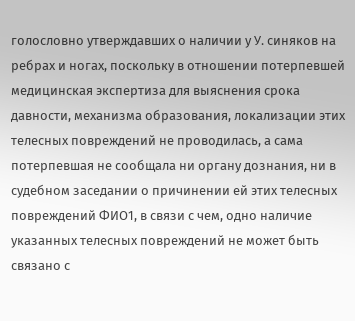голословно утверждавших о наличии у У. синяков на ребрах и ногах, поскольку в отношении потерпевшей медицинская экспертиза для выяснения срока давности, механизма образования, локализации этих телесных повреждений не проводилась, а сама потерпевшая не сообщала ни органу дознания, ни в судебном заседании о причинении ей этих телесных повреждений ФИО1, в связи с чем, одно наличие указанных телесных повреждений не может быть связано с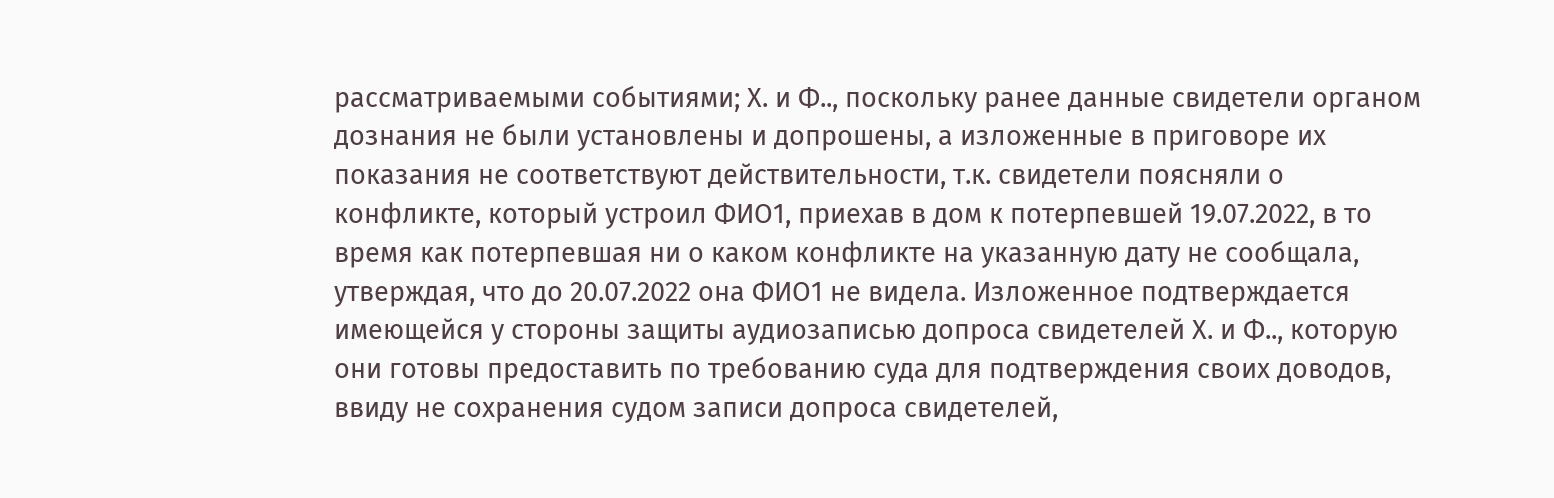рассматриваемыми событиями; Х. и Ф.., поскольку ранее данные свидетели органом дознания не были установлены и допрошены, а изложенные в приговоре их показания не соответствуют действительности, т.к. свидетели поясняли о конфликте, который устроил ФИО1, приехав в дом к потерпевшей 19.07.2022, в то время как потерпевшая ни о каком конфликте на указанную дату не сообщала, утверждая, что до 20.07.2022 она ФИО1 не видела. Изложенное подтверждается имеющейся у стороны защиты аудиозаписью допроса свидетелей Х. и Ф.., которую они готовы предоставить по требованию суда для подтверждения своих доводов, ввиду не сохранения судом записи допроса свидетелей,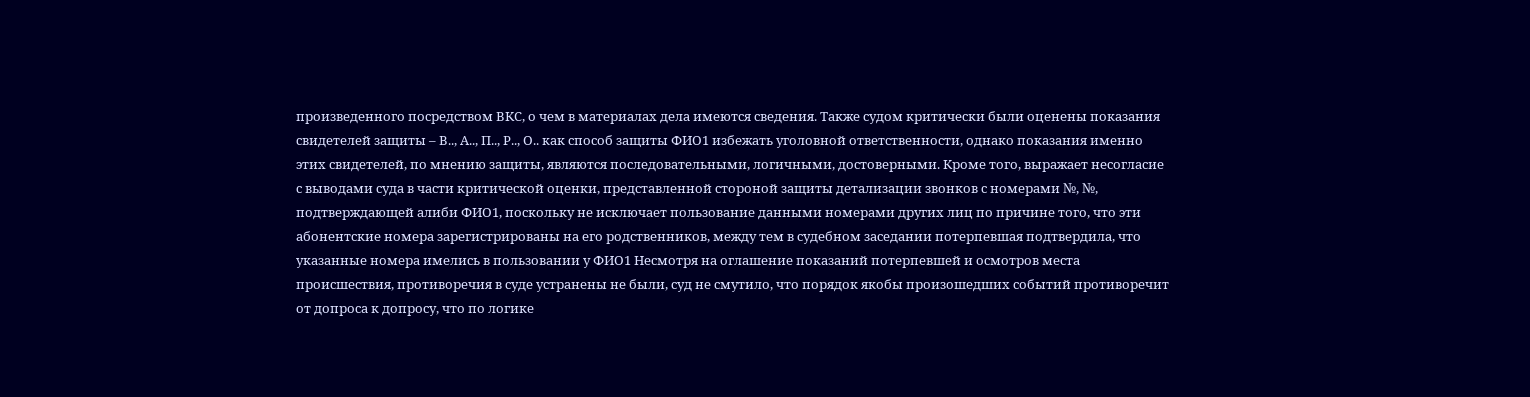произведенного посредством ВКС, о чем в материалах дела имеются сведения. Также судом критически были оценены показания свидетелей защиты – В.., А.., П.., Р.., О.. как способ защиты ФИО1 избежать уголовной ответственности, однако показания именно этих свидетелей, по мнению защиты, являются последовательными, логичными, достоверными. Кроме того, выражает несогласие с выводами суда в части критической оценки, представленной стороной защиты детализации звонков с номерами №, №, подтверждающей алиби ФИО1, поскольку не исключает пользование данными номерами других лиц по причине того, что эти абонентские номера зарегистрированы на его родственников, между тем в судебном заседании потерпевшая подтвердила, что указанные номера имелись в пользовании у ФИО1 Несмотря на оглашение показаний потерпевшей и осмотров места происшествия, противоречия в суде устранены не были, суд не смутило, что порядок якобы произошедших событий противоречит от допроса к допросу, что по логике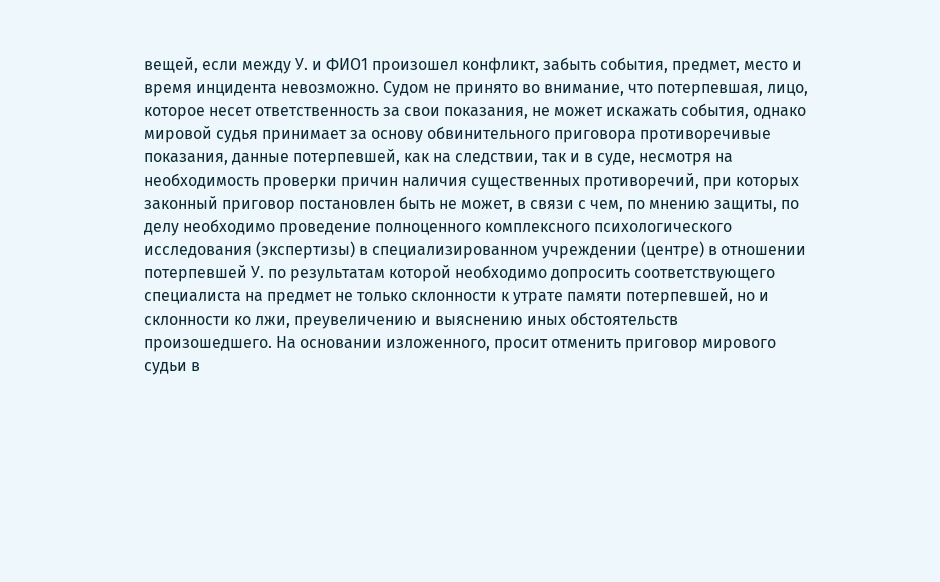вещей, если между У. и ФИО1 произошел конфликт, забыть события, предмет, место и время инцидента невозможно. Судом не принято во внимание, что потерпевшая, лицо, которое несет ответственность за свои показания, не может искажать события, однако мировой судья принимает за основу обвинительного приговора противоречивые показания, данные потерпевшей, как на следствии, так и в суде, несмотря на необходимость проверки причин наличия существенных противоречий, при которых законный приговор постановлен быть не может, в связи с чем, по мнению защиты, по делу необходимо проведение полноценного комплексного психологического исследования (экспертизы) в специализированном учреждении (центре) в отношении потерпевшей У. по результатам которой необходимо допросить соответствующего специалиста на предмет не только склонности к утрате памяти потерпевшей, но и склонности ко лжи, преувеличению и выяснению иных обстоятельств произошедшего. На основании изложенного, просит отменить приговор мирового судьи в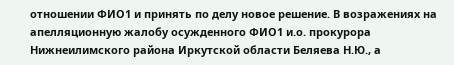отношении ФИО1 и принять по делу новое решение. В возражениях на апелляционную жалобу осужденного ФИО1 и.о. прокурора Нижнеилимского района Иркутской области Беляева Н.Ю., а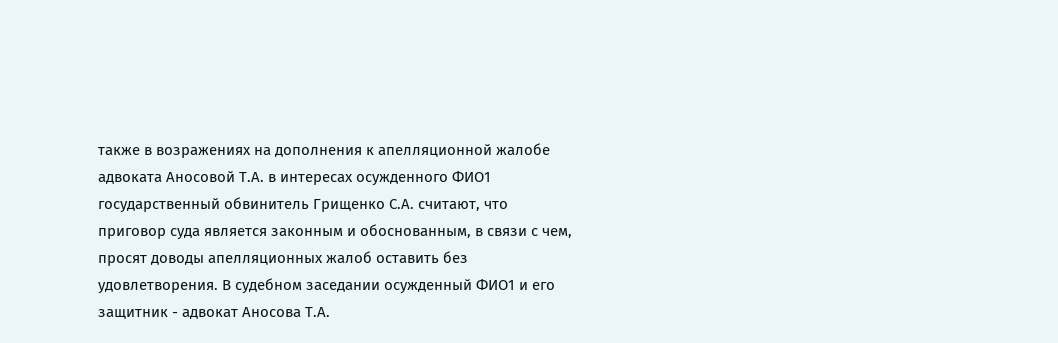также в возражениях на дополнения к апелляционной жалобе адвоката Аносовой Т.А. в интересах осужденного ФИО1 государственный обвинитель Грищенко С.А. считают, что приговор суда является законным и обоснованным, в связи с чем, просят доводы апелляционных жалоб оставить без удовлетворения. В судебном заседании осужденный ФИО1 и его защитник - адвокат Аносова Т.А.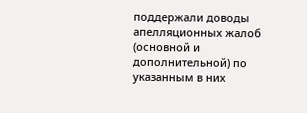поддержали доводы апелляционных жалоб (основной и дополнительной) по указанным в них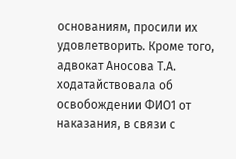основаниям, просили их удовлетворить. Кроме того, адвокат Аносова Т.А. ходатайствовала об освобождении ФИО1 от наказания, в связи с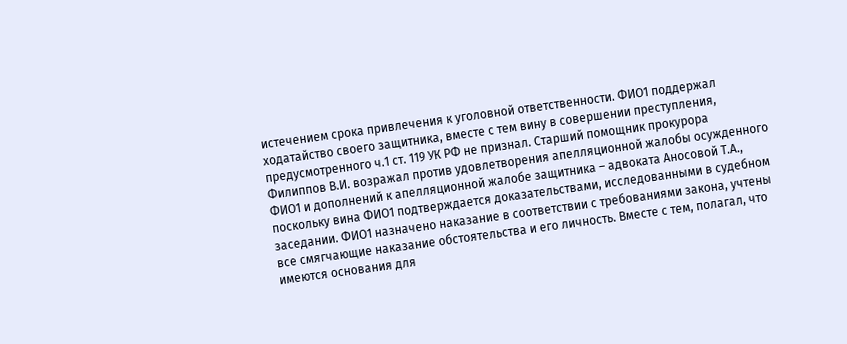истечением срока привлечения к уголовной ответственности. ФИО1 поддержал ходатайство своего защитника, вместе с тем вину в совершении преступления, предусмотренного ч.1 ст. 119 УК РФ не признал. Старший помощник прокурора Филиппов В.И. возражал против удовлетворения апелляционной жалобы осужденного ФИО1 и дополнений к апелляционной жалобе защитника – адвоката Аносовой Т.А., поскольку вина ФИО1 подтверждается доказательствами, исследованными в судебном заседании. ФИО1 назначено наказание в соответствии с требованиями закона, учтены все смягчающие наказание обстоятельства и его личность. Вместе с тем, полагал, что имеются основания для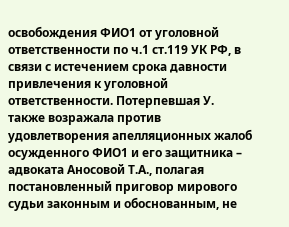освобождения ФИО1 от уголовной ответственности по ч.1 ст.119 УК РФ, в связи с истечением срока давности привлечения к уголовной ответственности. Потерпевшая У. также возражала против удовлетворения апелляционных жалоб осужденного ФИО1 и его защитника – адвоката Аносовой Т.А., полагая постановленный приговор мирового судьи законным и обоснованным, не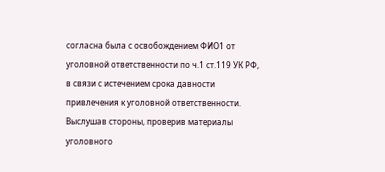согласна была с освобождением ФИО1 от уголовной ответственности по ч.1 ст.119 УК РФ, в связи с истечением срока давности привлечения к уголовной ответственности. Выслушав стороны, проверив материалы уголовного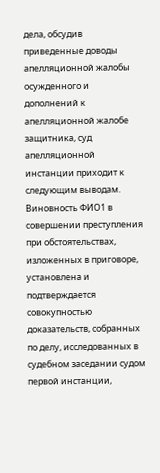дела, обсудив приведенные доводы апелляционной жалобы осужденного и дополнений к апелляционной жалобе защитника, суд апелляционной инстанции приходит к следующим выводам. Виновность ФИО1 в совершении преступления при обстоятельствах, изложенных в приговоре, установлена и подтверждается совокупностью доказательств, собранных по делу, исследованных в судебном заседании судом первой инстанции,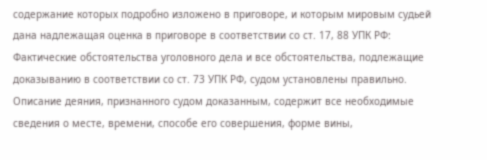содержание которых подробно изложено в приговоре, и которым мировым судьей дана надлежащая оценка в приговоре в соответствии со ст. 17, 88 УПК РФ: Фактические обстоятельства уголовного дела и все обстоятельства, подлежащие доказыванию в соответствии со ст. 73 УПК РФ, судом установлены правильно. Описание деяния, признанного судом доказанным, содержит все необходимые сведения о месте, времени, способе его совершения, форме вины,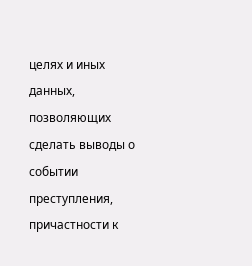целях и иных данных, позволяющих сделать выводы о событии преступления, причастности к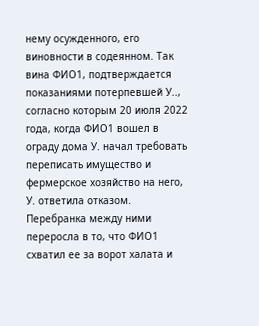нему осужденного, его виновности в содеянном. Так вина ФИО1, подтверждается показаниями потерпевшей У.., согласно которым 20 июля 2022 года, когда ФИО1 вошел в ограду дома У. начал требовать переписать имущество и фермерское хозяйство на него, У. ответила отказом. Перебранка между ними переросла в то, что ФИО1 схватил ее за ворот халата и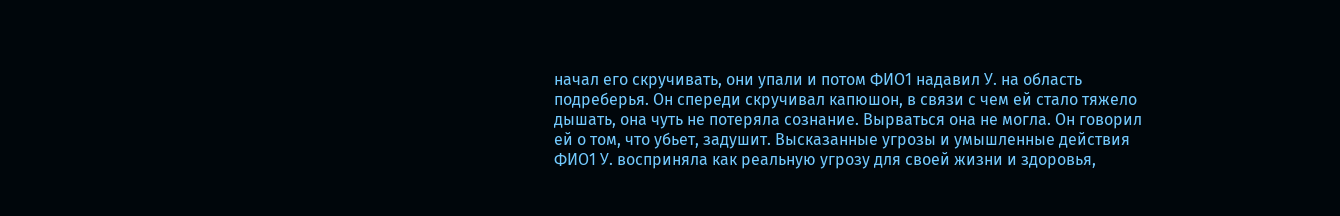начал его скручивать, они упали и потом ФИО1 надавил У. на область подреберья. Он спереди скручивал капюшон, в связи с чем ей стало тяжело дышать, она чуть не потеряла сознание. Вырваться она не могла. Он говорил ей о том, что убьет, задушит. Высказанные угрозы и умышленные действия ФИО1 У. восприняла как реальную угрозу для своей жизни и здоровья,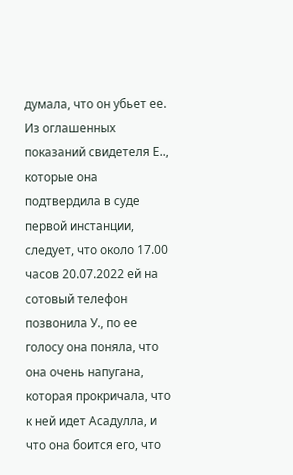думала, что он убьет ее. Из оглашенных показаний свидетеля Е.., которые она подтвердила в суде первой инстанции, следует, что около 17.00 часов 20.07.2022 ей на сотовый телефон позвонила У., по ее голосу она поняла, что она очень напугана, которая прокричала, что к ней идет Асадулла, и что она боится его, что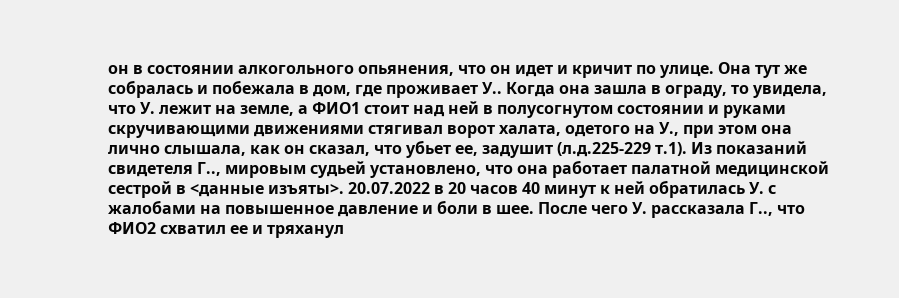он в состоянии алкогольного опьянения, что он идет и кричит по улице. Она тут же собралась и побежала в дом, где проживает У.. Когда она зашла в ограду, то увидела, что У. лежит на земле, а ФИО1 стоит над ней в полусогнутом состоянии и руками скручивающими движениями стягивал ворот халата, одетого на У., при этом она лично слышала, как он сказал, что убьет ее, задушит (л.д.225-229 т.1). Из показаний свидетеля Г.., мировым судьей установлено, что она работает палатной медицинской сестрой в <данные изъяты>. 20.07.2022 в 20 часов 40 минут к ней обратилась У. с жалобами на повышенное давление и боли в шее. После чего У. рассказала Г.., что ФИО2 схватил ее и тряханул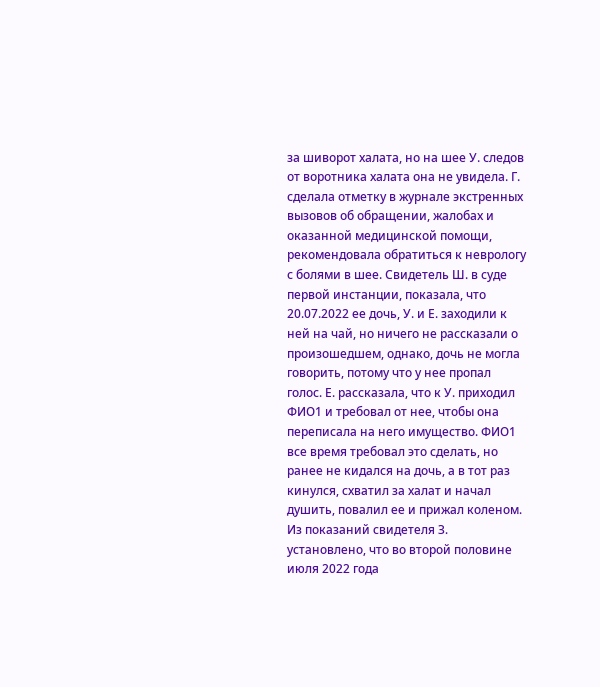за шиворот халата, но на шее У. следов от воротника халата она не увидела. Г. сделала отметку в журнале экстренных вызовов об обращении, жалобах и оказанной медицинской помощи, рекомендовала обратиться к неврологу с болями в шее. Свидетель Ш. в суде первой инстанции, показала, что 20.07.2022 ее дочь, У. и Е. заходили к ней на чай, но ничего не рассказали о произошедшем, однако, дочь не могла говорить, потому что у нее пропал голос. Е. рассказала, что к У. приходил ФИО1 и требовал от нее, чтобы она переписала на него имущество. ФИО1 все время требовал это сделать, но ранее не кидался на дочь, а в тот раз кинулся, схватил за халат и начал душить, повалил ее и прижал коленом. Из показаний свидетеля З. установлено, что во второй половине июля 2022 года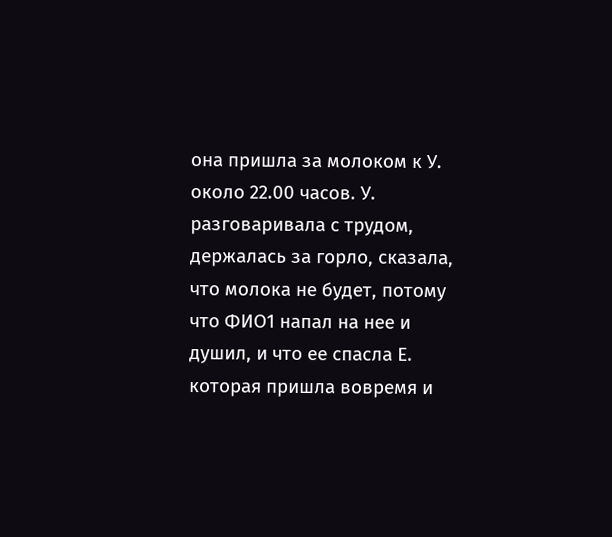она пришла за молоком к У. около 22.00 часов. У. разговаривала с трудом, держалась за горло, сказала, что молока не будет, потому что ФИО1 напал на нее и душил, и что ее спасла Е. которая пришла вовремя и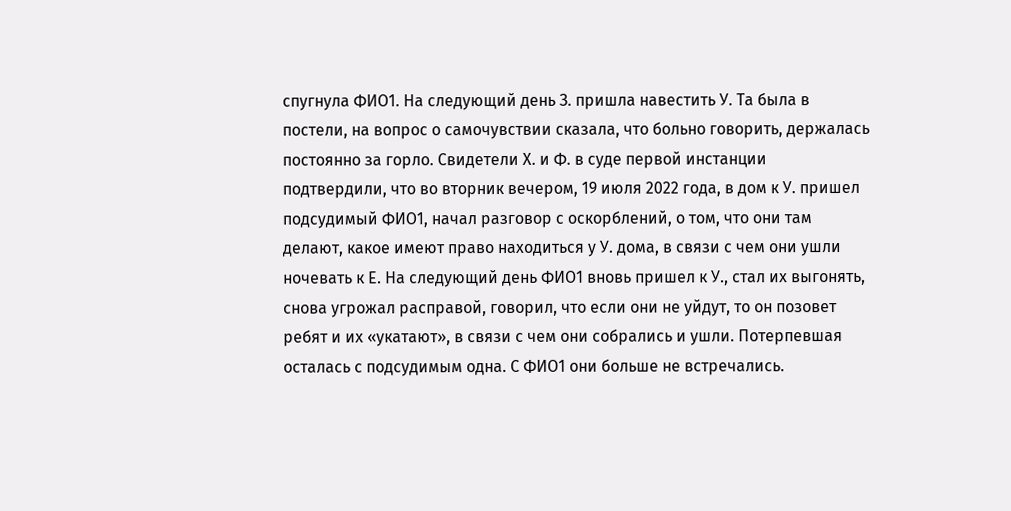спугнула ФИО1. На следующий день З. пришла навестить У. Та была в постели, на вопрос о самочувствии сказала, что больно говорить, держалась постоянно за горло. Свидетели Х. и Ф. в суде первой инстанции подтвердили, что во вторник вечером, 19 июля 2022 года, в дом к У. пришел подсудимый ФИО1, начал разговор с оскорблений, о том, что они там делают, какое имеют право находиться у У. дома, в связи с чем они ушли ночевать к Е. На следующий день ФИО1 вновь пришел к У., стал их выгонять, снова угрожал расправой, говорил, что если они не уйдут, то он позовет ребят и их «укатают», в связи с чем они собрались и ушли. Потерпевшая осталась с подсудимым одна. С ФИО1 они больше не встречались.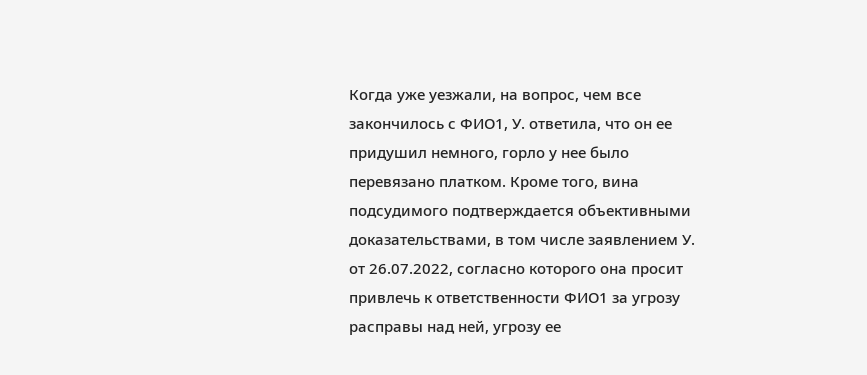Когда уже уезжали, на вопрос, чем все закончилось с ФИО1, У. ответила, что он ее придушил немного, горло у нее было перевязано платком. Кроме того, вина подсудимого подтверждается объективными доказательствами, в том числе заявлением У. от 26.07.2022, согласно которого она просит привлечь к ответственности ФИО1 за угрозу расправы над ней, угрозу ее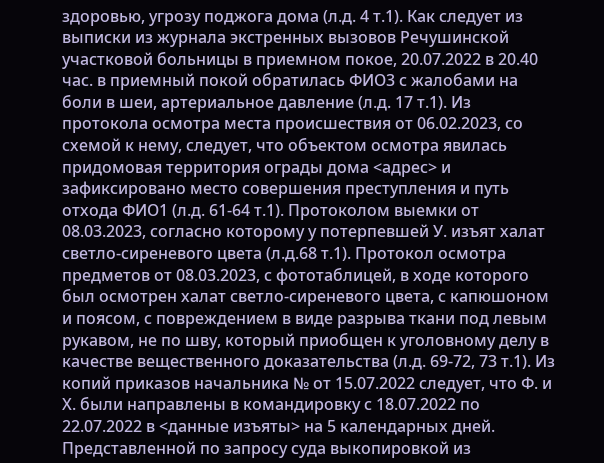здоровью, угрозу поджога дома (л.д. 4 т.1). Как следует из выписки из журнала экстренных вызовов Речушинской участковой больницы в приемном покое, 20.07.2022 в 20.40 час. в приемный покой обратилась ФИО3 с жалобами на боли в шеи, артериальное давление (л.д. 17 т.1). Из протокола осмотра места происшествия от 06.02.2023, со схемой к нему, следует, что объектом осмотра явилась придомовая территория ограды дома <адрес> и зафиксировано место совершения преступления и путь отхода ФИО1 (л.д. 61-64 т.1). Протоколом выемки от 08.03.2023, согласно которому у потерпевшей У. изъят халат светло-сиреневого цвета (л.д.68 т.1). Протокол осмотра предметов от 08.03.2023, с фототаблицей, в ходе которого был осмотрен халат светло-сиреневого цвета, с капюшоном и поясом, с повреждением в виде разрыва ткани под левым рукавом, не по шву, который приобщен к уголовному делу в качестве вещественного доказательства (л.д. 69-72, 73 т.1). Из копий приказов начальника № от 15.07.2022 следует, что Ф. и Х. были направлены в командировку с 18.07.2022 по 22.07.2022 в <данные изъяты> на 5 календарных дней. Представленной по запросу суда выкопировкой из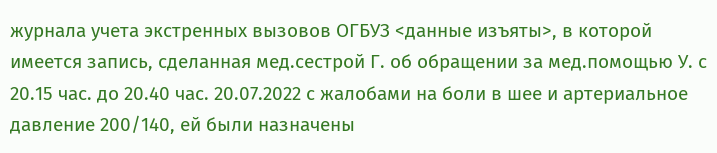журнала учета экстренных вызовов ОГБУЗ <данные изъяты>, в которой имеется запись, сделанная мед.сестрой Г. об обращении за мед.помощью У. с 20.15 час. до 20.40 час. 20.07.2022 с жалобами на боли в шее и артериальное давление 200/140, ей были назначены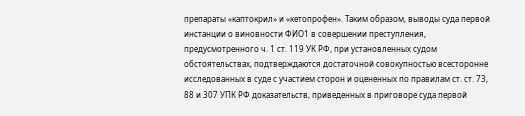препараты «каптокрил» и «кетопрофен». Таким образом, выводы суда первой инстанции о виновности ФИО1 в совершении преступления, предусмотренного ч. 1 ст. 119 УК РФ, при установленных судом обстоятельствах, подтверждаются достаточной совокупностью всесторонне исследованных в суде с участием сторон и оцененных по правилам ст. ст. 73, 88 и 307 УПК РФ доказательств, приведенных в приговоре суда первой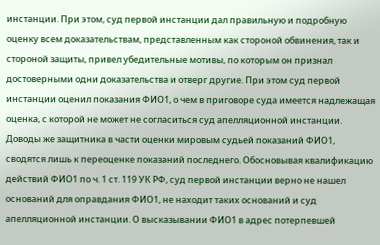инстанции. При этом, суд первой инстанции дал правильную и подробную оценку всем доказательствам, представленным как стороной обвинения, так и стороной защиты, привел убедительные мотивы, по которым он признал достоверными одни доказательства и отверг другие. При этом суд первой инстанции оценил показания ФИО1, о чем в приговоре суда имеется надлежащая оценка, с которой не может не согласиться суд апелляционной инстанции. Доводы же защитника в части оценки мировым судьей показаний ФИО1, сводятся лишь к переоценке показаний последнего. Обосновывая квалификацию действий ФИО1 по ч. 1 ст. 119 УК РФ, суд первой инстанции верно не нашел оснований для оправдания ФИО1, не находит таких оснований и суд апелляционной инстанции. О высказывании ФИО1 в адрес потерпевшей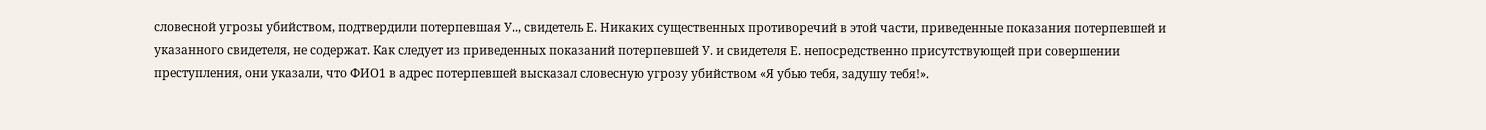словесной угрозы убийством, подтвердили потерпевшая У.., свидетель Е. Никаких существенных противоречий в этой части, приведенные показания потерпевшей и указанного свидетеля, не содержат. Как следует из приведенных показаний потерпевшей У. и свидетеля Е. непосредственно присутствующей при совершении преступления, они указали, что ФИО1 в адрес потерпевшей высказал словесную угрозу убийством «Я убью тебя, задушу тебя!».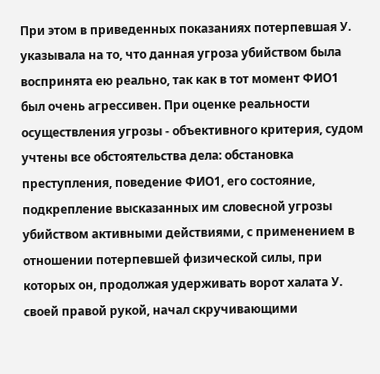При этом в приведенных показаниях потерпевшая У. указывала на то, что данная угроза убийством была воспринята ею реально, так как в тот момент ФИО1 был очень агрессивен. При оценке реальности осуществления угрозы - объективного критерия, судом учтены все обстоятельства дела: обстановка преступления, поведение ФИО1, его состояние, подкрепление высказанных им словесной угрозы убийством активными действиями, с применением в отношении потерпевшей физической силы, при которых он, продолжая удерживать ворот халата У. своей правой рукой, начал скручивающими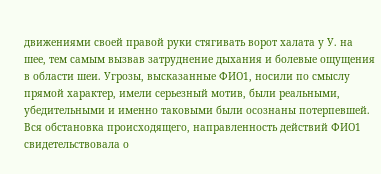движениями своей правой руки стягивать ворот халата у У. на шее, тем самым вызвав затруднение дыхания и болевые ощущения в области шеи. Угрозы, высказанные ФИО1, носили по смыслу прямой характер, имели серьезный мотив, были реальными, убедительными и именно таковыми были осознаны потерпевшей. Вся обстановка происходящего, направленность действий ФИО1 свидетельствовала о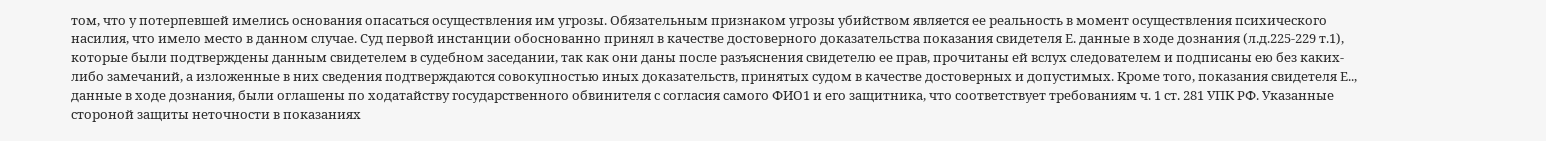том, что у потерпевшей имелись основания опасаться осуществления им угрозы. Обязательным признаком угрозы убийством является ее реальность в момент осуществления психического насилия, что имело место в данном случае. Суд первой инстанции обоснованно принял в качестве достоверного доказательства показания свидетеля Е. данные в ходе дознания (л.д.225-229 т.1), которые были подтверждены данным свидетелем в судебном заседании, так как они даны после разъяснения свидетелю ее прав, прочитаны ей вслух следователем и подписаны ею без каких-либо замечаний, а изложенные в них сведения подтверждаются совокупностью иных доказательств, принятых судом в качестве достоверных и допустимых. Кроме того, показания свидетеля Е.., данные в ходе дознания, были оглашены по ходатайству государственного обвинителя с согласия самого ФИО1 и его защитника, что соответствует требованиям ч. 1 ст. 281 УПК РФ. Указанные стороной защиты неточности в показаниях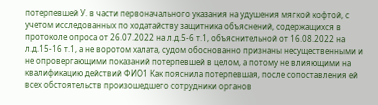потерпевшей У. в части первоначального указания на удушения мягкой кофтой, с учетом исследованных по ходатайству защитника объяснений, содержащихся в протоколе опроса от 26.07.2022 на л.д.5-6 т.1, объяснительной от 16.08.2022 на л.д.15-16 т.1, а не воротом халата, судом обоснованно признаны несущественными и не опровергающими показаний потерпевшей в целом, а потому не влияющими на квалификацию действий ФИО1 Как пояснила потерпевшая, после сопоставления ей всех обстоятельств произошедшего сотрудники органов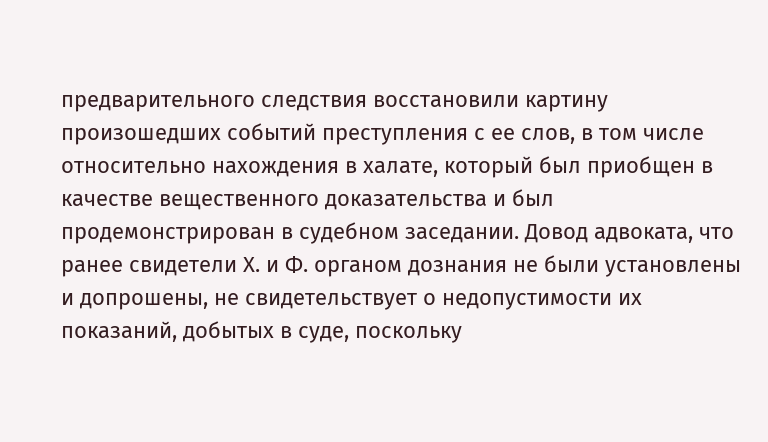предварительного следствия восстановили картину произошедших событий преступления с ее слов, в том числе относительно нахождения в халате, который был приобщен в качестве вещественного доказательства и был продемонстрирован в судебном заседании. Довод адвоката, что ранее свидетели Х. и Ф. органом дознания не были установлены и допрошены, не свидетельствует о недопустимости их показаний, добытых в суде, поскольку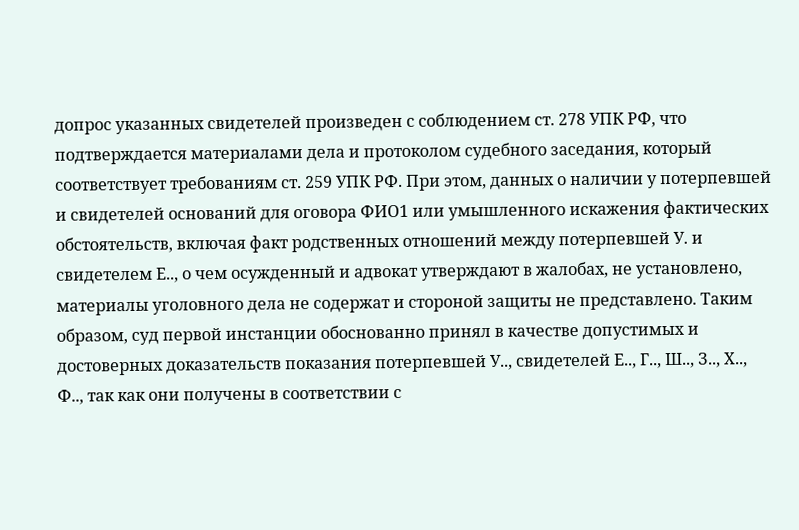допрос указанных свидетелей произведен с соблюдением ст. 278 УПК РФ, что подтверждается материалами дела и протоколом судебного заседания, который соответствует требованиям ст. 259 УПК РФ. При этом, данных о наличии у потерпевшей и свидетелей оснований для оговора ФИО1 или умышленного искажения фактических обстоятельств, включая факт родственных отношений между потерпевшей У. и свидетелем Е.., о чем осужденный и адвокат утверждают в жалобах, не установлено, материалы уголовного дела не содержат и стороной защиты не представлено. Таким образом, суд первой инстанции обоснованно принял в качестве допустимых и достоверных доказательств показания потерпевшей У.., свидетелей Е.., Г.., Ш.., З.., Х.., Ф.., так как они получены в соответствии с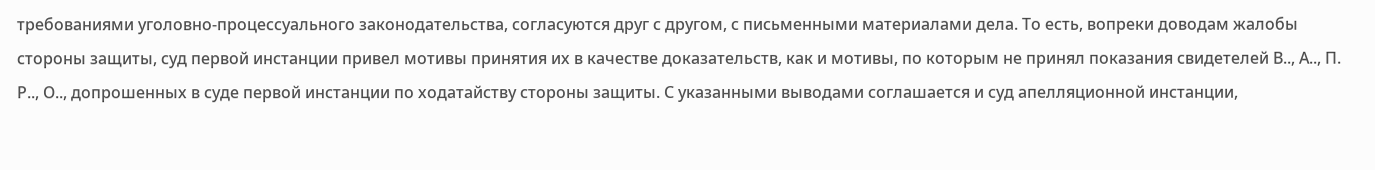требованиями уголовно-процессуального законодательства, согласуются друг с другом, с письменными материалами дела. То есть, вопреки доводам жалобы стороны защиты, суд первой инстанции привел мотивы принятия их в качестве доказательств, как и мотивы, по которым не принял показания свидетелей В.., А.., П. Р.., О.., допрошенных в суде первой инстанции по ходатайству стороны защиты. С указанными выводами соглашается и суд апелляционной инстанции,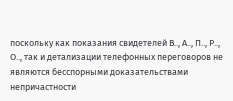поскольку как показания свидетелей В.., А.., П.., Р.., О.., так и детализации телефонных переговоров не являются бесспорными доказательствами непричастности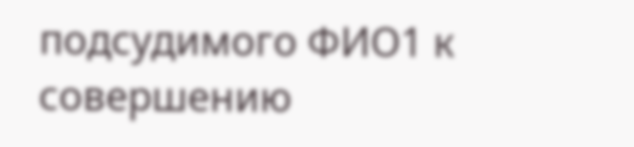подсудимого ФИО1 к совершению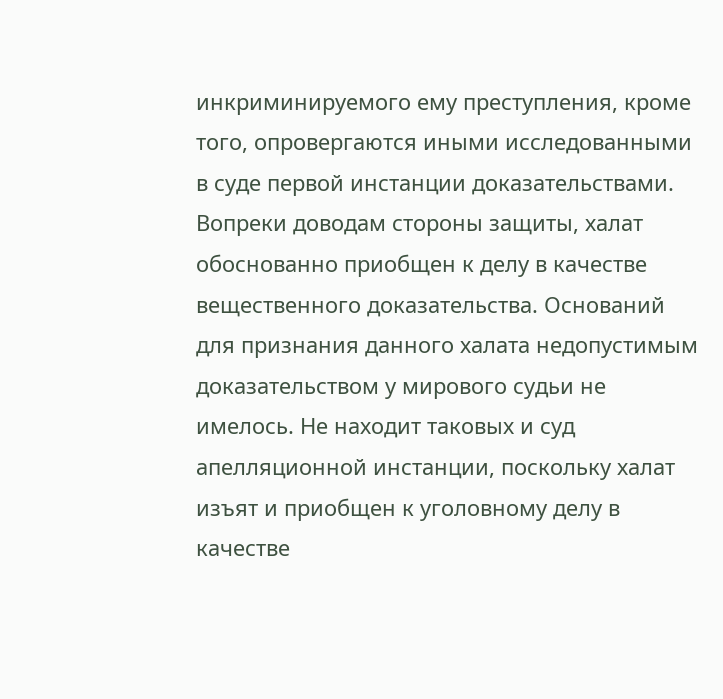инкриминируемого ему преступления, кроме того, опровергаются иными исследованными в суде первой инстанции доказательствами. Вопреки доводам стороны защиты, халат обоснованно приобщен к делу в качестве вещественного доказательства. Оснований для признания данного халата недопустимым доказательством у мирового судьи не имелось. Не находит таковых и суд апелляционной инстанции, поскольку халат изъят и приобщен к уголовному делу в качестве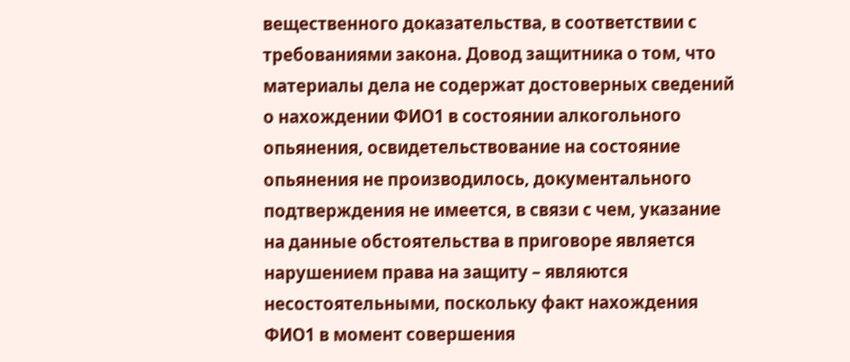вещественного доказательства, в соответствии с требованиями закона. Довод защитника о том, что материалы дела не содержат достоверных сведений о нахождении ФИО1 в состоянии алкогольного опьянения, освидетельствование на состояние опьянения не производилось, документального подтверждения не имеется, в связи с чем, указание на данные обстоятельства в приговоре является нарушением права на защиту – являются несостоятельными, поскольку факт нахождения ФИО1 в момент совершения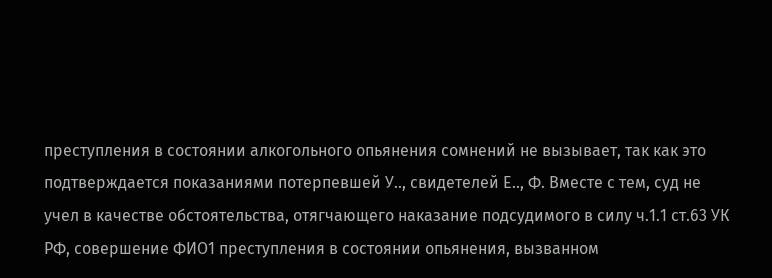преступления в состоянии алкогольного опьянения сомнений не вызывает, так как это подтверждается показаниями потерпевшей У.., свидетелей Е.., Ф. Вместе с тем, суд не учел в качестве обстоятельства, отягчающего наказание подсудимого в силу ч.1.1 ст.63 УК РФ, совершение ФИО1 преступления в состоянии опьянения, вызванном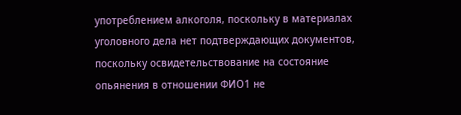употреблением алкоголя, поскольку в материалах уголовного дела нет подтверждающих документов, поскольку освидетельствование на состояние опьянения в отношении ФИО1 не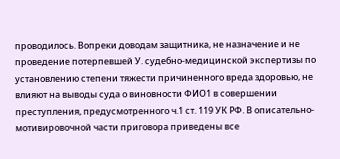проводилось. Вопреки доводам защитника, не назначение и не проведение потерпевшей У. судебно-медицинской экспертизы по установлению степени тяжести причиненного вреда здоровью, не влияют на выводы суда о виновности ФИО1 в совершении преступления, предусмотренного ч.1 ст. 119 УК РФ. В описательно-мотивировочной части приговора приведены все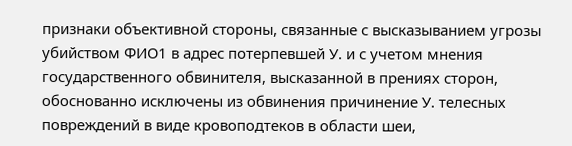признаки объективной стороны, связанные с высказыванием угрозы убийством ФИО1 в адрес потерпевшей У. и с учетом мнения государственного обвинителя, высказанной в прениях сторон, обоснованно исключены из обвинения причинение У. телесных повреждений в виде кровоподтеков в области шеи,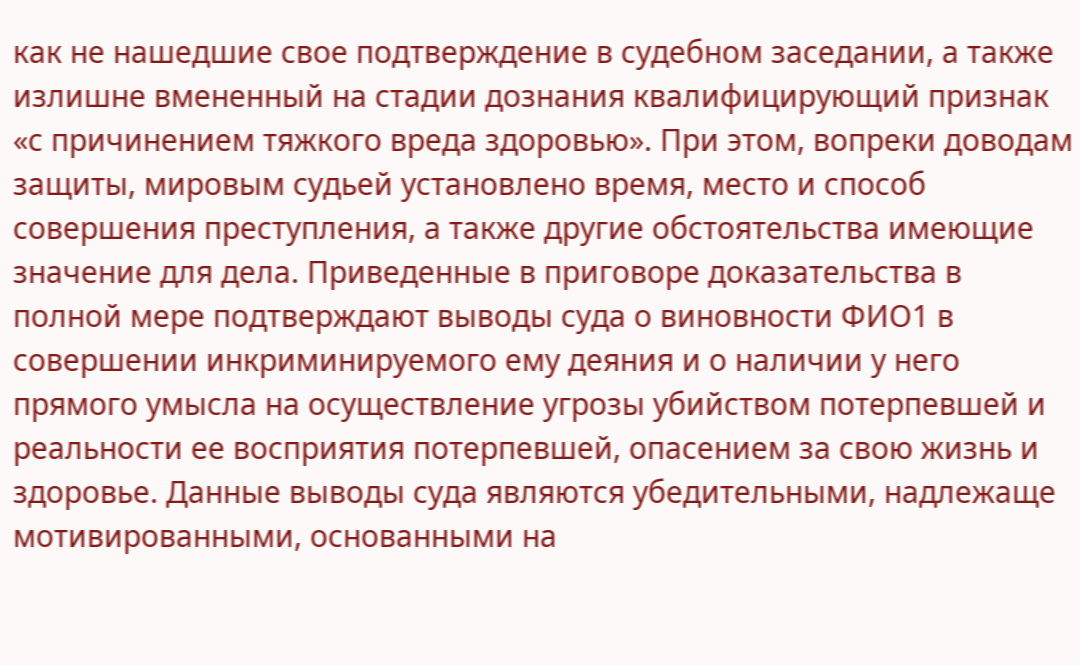как не нашедшие свое подтверждение в судебном заседании, а также излишне вмененный на стадии дознания квалифицирующий признак «с причинением тяжкого вреда здоровью». При этом, вопреки доводам защиты, мировым судьей установлено время, место и способ совершения преступления, а также другие обстоятельства имеющие значение для дела. Приведенные в приговоре доказательства в полной мере подтверждают выводы суда о виновности ФИО1 в совершении инкриминируемого ему деяния и о наличии у него прямого умысла на осуществление угрозы убийством потерпевшей и реальности ее восприятия потерпевшей, опасением за свою жизнь и здоровье. Данные выводы суда являются убедительными, надлежаще мотивированными, основанными на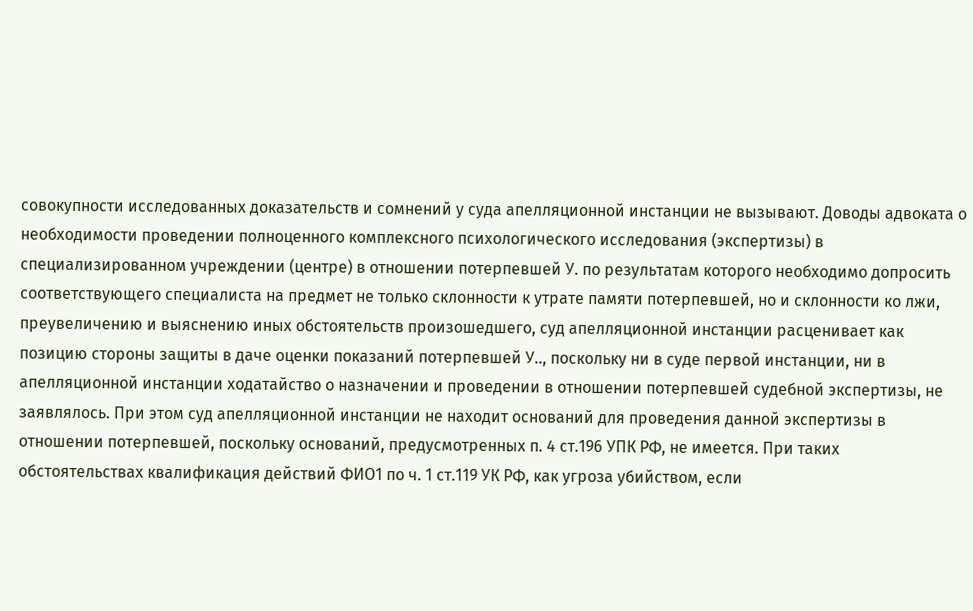совокупности исследованных доказательств и сомнений у суда апелляционной инстанции не вызывают. Доводы адвоката о необходимости проведении полноценного комплексного психологического исследования (экспертизы) в специализированном учреждении (центре) в отношении потерпевшей У. по результатам которого необходимо допросить соответствующего специалиста на предмет не только склонности к утрате памяти потерпевшей, но и склонности ко лжи, преувеличению и выяснению иных обстоятельств произошедшего, суд апелляционной инстанции расценивает как позицию стороны защиты в даче оценки показаний потерпевшей У.., поскольку ни в суде первой инстанции, ни в апелляционной инстанции ходатайство о назначении и проведении в отношении потерпевшей судебной экспертизы, не заявлялось. При этом суд апелляционной инстанции не находит оснований для проведения данной экспертизы в отношении потерпевшей, поскольку оснований, предусмотренных п. 4 ст.196 УПК РФ, не имеется. При таких обстоятельствах квалификация действий ФИО1 по ч. 1 ст.119 УК РФ, как угроза убийством, если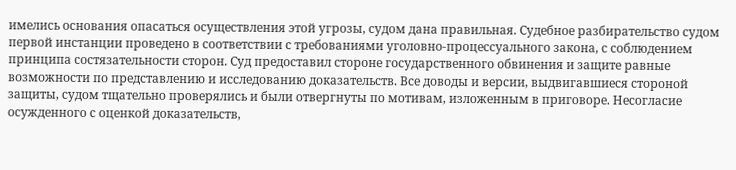имелись основания опасаться осуществления этой угрозы, судом дана правильная. Судебное разбирательство судом первой инстанции проведено в соответствии с требованиями уголовно-процессуального закона, с соблюдением принципа состязательности сторон. Суд предоставил стороне государственного обвинения и защите равные возможности по представлению и исследованию доказательств. Все доводы и версии, выдвигавшиеся стороной защиты, судом тщательно проверялись и были отвергнуты по мотивам, изложенным в приговоре. Несогласие осужденного с оценкой доказательств,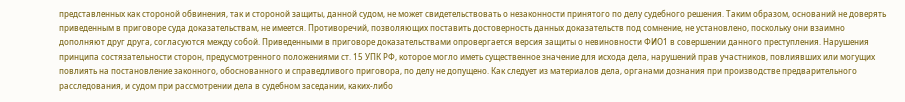представленных как стороной обвинения, так и стороной защиты, данной судом, не может свидетельствовать о незаконности принятого по делу судебного решения. Таким образом, оснований не доверять приведенным в приговоре суда доказательствам, не имеется. Противоречий, позволяющих поставить достоверность данных доказательств под сомнение, не установлено, поскольку они взаимно дополняют друг друга, согласуются между собой. Приведенными в приговоре доказательствами опровергается версия защиты о невиновности ФИО1 в совершении данного преступления. Нарушения принципа состязательности сторон, предусмотренного положениями ст. 15 УПК РФ, которое могло иметь существенное значение для исхода дела, нарушений прав участников, повлиявших или могущих повлиять на постановление законного, обоснованного и справедливого приговора, по делу не допущено. Как следует из материалов дела, органами дознания при производстве предварительного расследования, и судом при рассмотрении дела в судебном заседании, каких-либо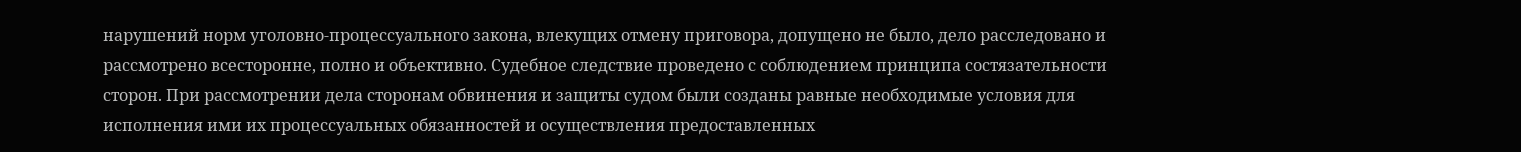нарушений норм уголовно-процессуального закона, влекущих отмену приговора, допущено не было, дело расследовано и рассмотрено всесторонне, полно и объективно. Судебное следствие проведено с соблюдением принципа состязательности сторон. При рассмотрении дела сторонам обвинения и защиты судом были созданы равные необходимые условия для исполнения ими их процессуальных обязанностей и осуществления предоставленных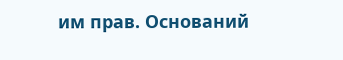им прав. Оснований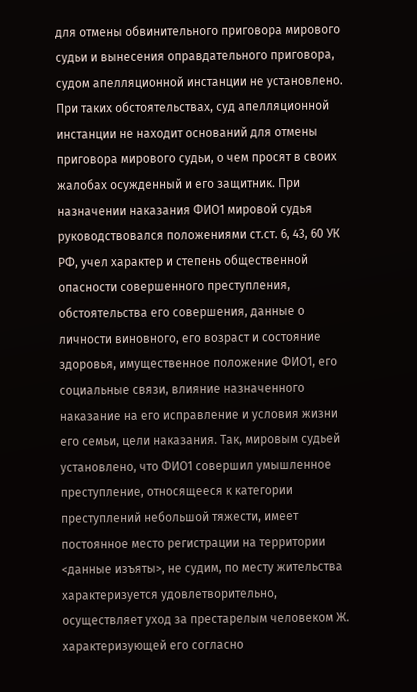для отмены обвинительного приговора мирового судьи и вынесения оправдательного приговора, судом апелляционной инстанции не установлено. При таких обстоятельствах, суд апелляционной инстанции не находит оснований для отмены приговора мирового судьи, о чем просят в своих жалобах осужденный и его защитник. При назначении наказания ФИО1 мировой судья руководствовался положениями ст.ст. 6, 43, 60 УК РФ, учел характер и степень общественной опасности совершенного преступления, обстоятельства его совершения, данные о личности виновного, его возраст и состояние здоровья, имущественное положение ФИО1, его социальные связи, влияние назначенного наказание на его исправление и условия жизни его семьи, цели наказания. Так, мировым судьей установлено, что ФИО1 совершил умышленное преступление, относящееся к категории преступлений небольшой тяжести, имеет постоянное место регистрации на территории <данные изъяты>, не судим, по месту жительства характеризуется удовлетворительно, осуществляет уход за престарелым человеком Ж. характеризующей его согласно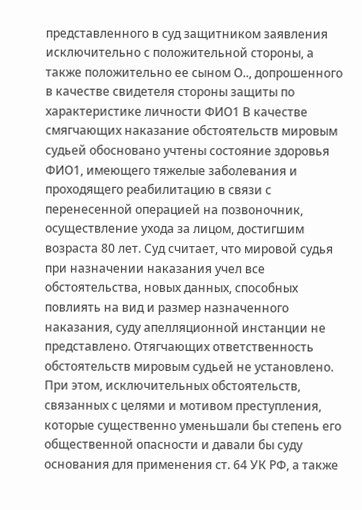представленного в суд защитником заявления исключительно с положительной стороны, а также положительно ее сыном О.., допрошенного в качестве свидетеля стороны защиты по характеристике личности ФИО1 В качестве смягчающих наказание обстоятельств мировым судьей обосновано учтены состояние здоровья ФИО1, имеющего тяжелые заболевания и проходящего реабилитацию в связи с перенесенной операцией на позвоночник, осуществление ухода за лицом, достигшим возраста 80 лет. Суд считает, что мировой судья при назначении наказания учел все обстоятельства, новых данных, способных повлиять на вид и размер назначенного наказания, суду апелляционной инстанции не представлено. Отягчающих ответственность обстоятельств мировым судьей не установлено. При этом, исключительных обстоятельств, связанных с целями и мотивом преступления, которые существенно уменьшали бы степень его общественной опасности и давали бы суду основания для применения ст. 64 УК РФ, а также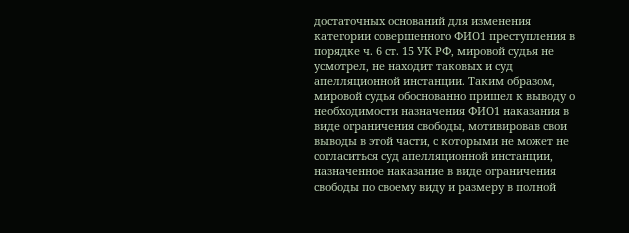достаточных оснований для изменения категории совершенного ФИО1 преступления в порядке ч. 6 ст. 15 УК РФ, мировой судья не усмотрел, не находит таковых и суд апелляционной инстанции. Таким образом, мировой судья обоснованно пришел к выводу о необходимости назначения ФИО1 наказания в виде ограничения свободы, мотивировав свои выводы в этой части, с которыми не может не согласиться суд апелляционной инстанции, назначенное наказание в виде ограничения свободы по своему виду и размеру в полной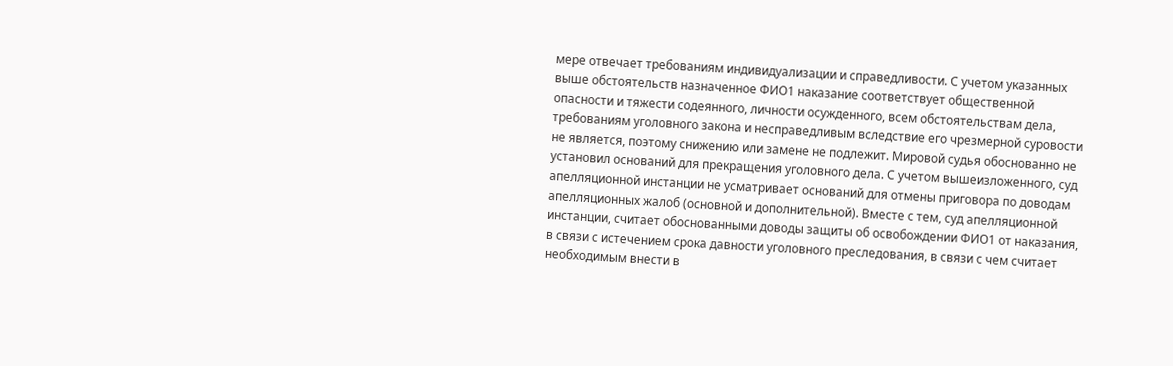мере отвечает требованиям индивидуализации и справедливости. С учетом указанных выше обстоятельств назначенное ФИО1 наказание соответствует общественной опасности и тяжести содеянного, личности осужденного, всем обстоятельствам дела, требованиям уголовного закона и несправедливым вследствие его чрезмерной суровости не является, поэтому снижению или замене не подлежит. Мировой судья обоснованно не установил оснований для прекращения уголовного дела. С учетом вышеизложенного, суд апелляционной инстанции не усматривает оснований для отмены приговора по доводам апелляционных жалоб (основной и дополнительной). Вместе с тем, суд апелляционной инстанции, считает обоснованными доводы защиты об освобождении ФИО1 от наказания, в связи с истечением срока давности уголовного преследования, в связи с чем считает необходимым внести в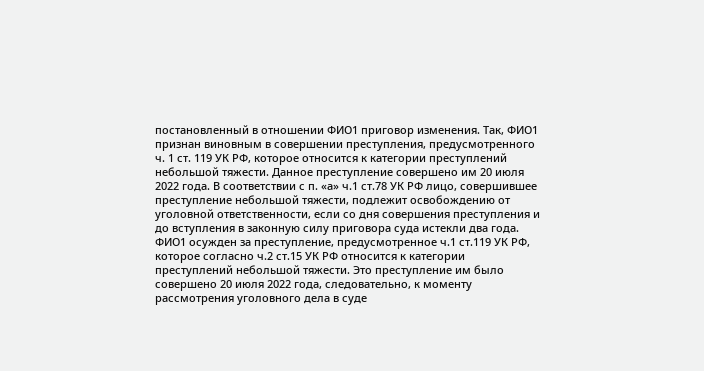постановленный в отношении ФИО1 приговор изменения. Так, ФИО1 признан виновным в совершении преступления, предусмотренного ч. 1 ст. 119 УК РФ, которое относится к категории преступлений небольшой тяжести. Данное преступление совершено им 20 июля 2022 года. В соответствии с п. «а» ч.1 ст.78 УК РФ лицо, совершившее преступление небольшой тяжести, подлежит освобождению от уголовной ответственности, если со дня совершения преступления и до вступления в законную силу приговора суда истекли два года. ФИО1 осужден за преступление, предусмотренное ч.1 ст.119 УК РФ, которое согласно ч.2 ст.15 УК РФ относится к категории преступлений небольшой тяжести. Это преступление им было совершено 20 июля 2022 года, следовательно, к моменту рассмотрения уголовного дела в суде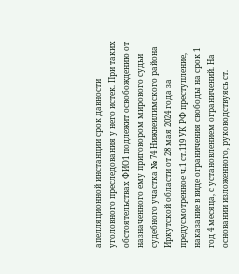апелляционной инстанции срок давности уголовного преследования у него истек. При таких обстоятельствах ФИО1 подлежит освобождению от назначенного ему приговором мирового судьи судебного участка № 74 Нижнеилимского района Иркутской области от 28 мая 2024 года за предусмотренное ч.1 ст.119 УК РФ преступление, наказание в виде ограничения свободы на срок 1 год 4 месяца, с установлением ограничений. На основании изложенного, руководствуясь ст.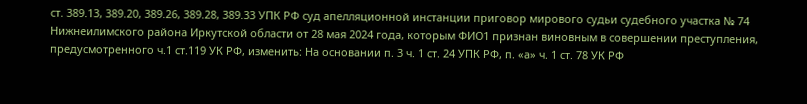ст. 389.13, 389.20, 389.26, 389.28, 389.33 УПК РФ суд апелляционной инстанции приговор мирового судьи судебного участка № 74 Нижнеилимского района Иркутской области от 28 мая 2024 года, которым ФИО1 признан виновным в совершении преступления, предусмотренного ч.1 ст.119 УК РФ, изменить: На основании п. 3 ч. 1 ст. 24 УПК РФ, п. «а» ч. 1 ст. 78 УК РФ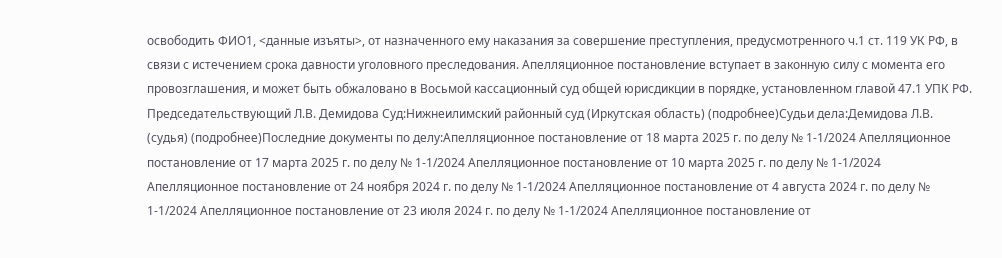освободить ФИО1, <данные изъяты>, от назначенного ему наказания за совершение преступления, предусмотренного ч.1 ст. 119 УК РФ, в связи с истечением срока давности уголовного преследования. Апелляционное постановление вступает в законную силу с момента его провозглашения, и может быть обжаловано в Восьмой кассационный суд общей юрисдикции в порядке, установленном главой 47.1 УПК РФ. Председательствующий Л.В. Демидова Суд:Нижнеилимский районный суд (Иркутская область) (подробнее)Судьи дела:Демидова Л.В. (судья) (подробнее)Последние документы по делу:Апелляционное постановление от 18 марта 2025 г. по делу № 1-1/2024 Апелляционное постановление от 17 марта 2025 г. по делу № 1-1/2024 Апелляционное постановление от 10 марта 2025 г. по делу № 1-1/2024 Апелляционное постановление от 24 ноября 2024 г. по делу № 1-1/2024 Апелляционное постановление от 4 августа 2024 г. по делу № 1-1/2024 Апелляционное постановление от 23 июля 2024 г. по делу № 1-1/2024 Апелляционное постановление от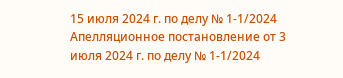15 июля 2024 г. по делу № 1-1/2024 Апелляционное постановление от 3 июля 2024 г. по делу № 1-1/2024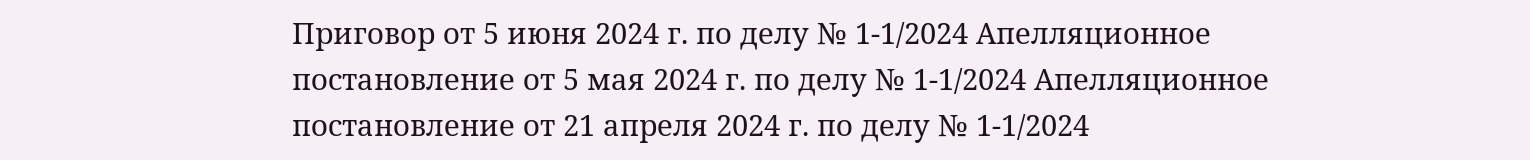Приговор от 5 июня 2024 г. по делу № 1-1/2024 Апелляционное постановление от 5 мая 2024 г. по делу № 1-1/2024 Апелляционное постановление от 21 апреля 2024 г. по делу № 1-1/2024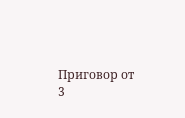Приговор от 3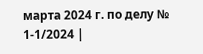марта 2024 г. по делу № 1-1/2024 |